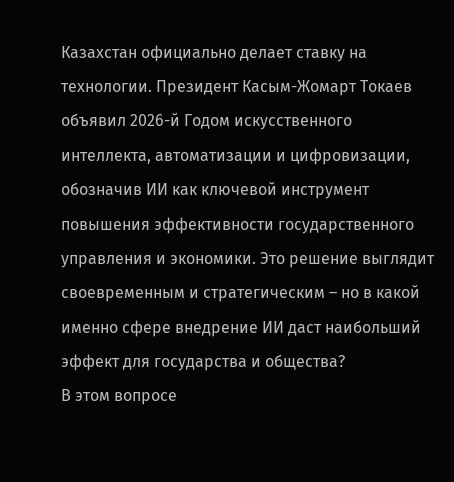Казахстан официально делает ставку на технологии. Президент Касым-Жомарт Токаев объявил 2026-й Годом искусственного интеллекта, автоматизации и цифровизации, обозначив ИИ как ключевой инструмент повышения эффективности государственного управления и экономики. Это решение выглядит своевременным и стратегическим – но в какой именно сфере внедрение ИИ даст наибольший эффект для государства и общества?
В этом вопросе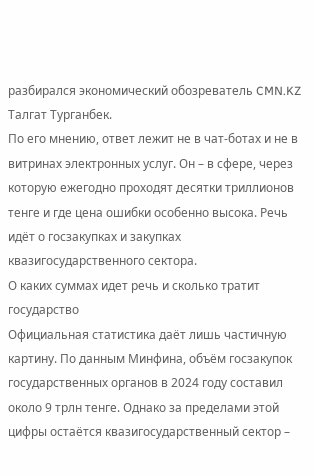разбирался экономический обозреватель CMN.KZ Талгат Турганбек.
По его мнению, ответ лежит не в чат-ботах и не в витринах электронных услуг. Он – в сфере, через которую ежегодно проходят десятки триллионов тенге и где цена ошибки особенно высока. Речь идёт о госзакупках и закупках квазигосударственного сектора.
О каких суммах идет речь и сколько тратит государство
Официальная статистика даёт лишь частичную картину. По данным Минфина, объём госзакупок государственных органов в 2024 году составил около 9 трлн тенге. Однако за пределами этой цифры остаётся квазигосударственный сектор –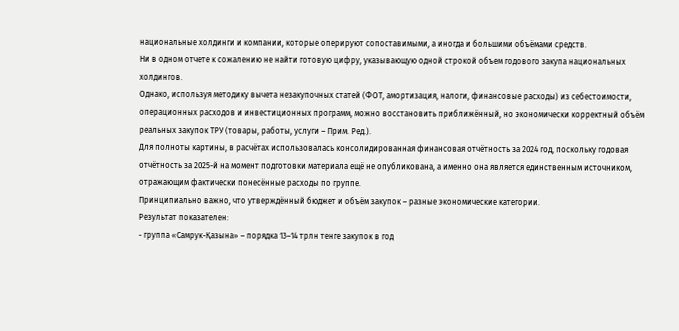национальные холдинги и компании, которые оперируют сопоставимыми, а иногда и большими объёмами средств.
Ни в одном отчете к сожалению не найти готовую цифру, указывающую одной строкой объем годового закупа национальных холдингов.
Однако, используя методику вычета незакупочных статей (ФОТ, амортизация, налоги, финансовые расходы) из себестоимости, операционных расходов и инвестиционных программ, можно восстановить приближённый, но экономически корректный объём реальных закупок ТРУ (товары, работы, услуги – Прим. Ред.).
Для полноты картины, в расчётах использовалась консолидированная финансовая отчётность за 2024 год, поскольку годовая отчётность за 2025-й на момент подготовки материала ещё не опубликована, а именно она является единственным источником, отражающим фактически понесённые расходы по группе.
Принципиально важно, что утверждённый бюджет и объём закупок – разные экономические категории.
Результат показателен:
- группа «Самрук-Қазына» – порядка 13–14 трлн тенге закупок в год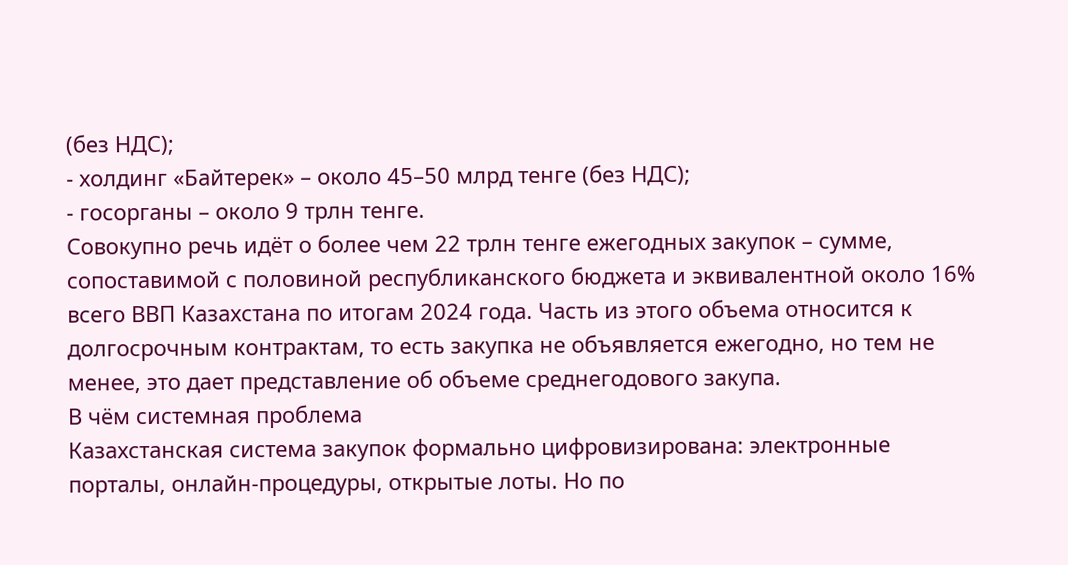(без НДС);
- холдинг «Байтерек» – около 45–50 млрд тенге (без НДС);
- госорганы – около 9 трлн тенге.
Совокупно речь идёт о более чем 22 трлн тенге ежегодных закупок – сумме, сопоставимой с половиной республиканского бюджета и эквивалентной около 16% всего ВВП Казахстана по итогам 2024 года. Часть из этого объема относится к долгосрочным контрактам, то есть закупка не объявляется ежегодно, но тем не менее, это дает представление об объеме среднегодового закупа.
В чём системная проблема
Казахстанская система закупок формально цифровизирована: электронные порталы, онлайн-процедуры, открытые лоты. Но по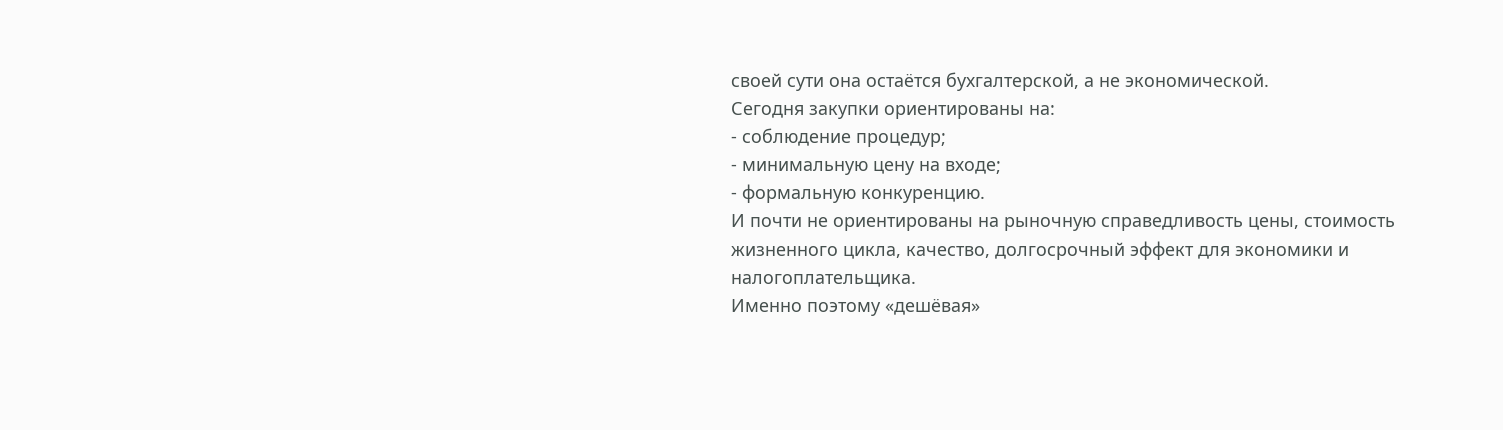своей сути она остаётся бухгалтерской, а не экономической.
Сегодня закупки ориентированы на:
- соблюдение процедур;
- минимальную цену на входе;
- формальную конкуренцию.
И почти не ориентированы на рыночную справедливость цены, стоимость жизненного цикла, качество, долгосрочный эффект для экономики и налогоплательщика.
Именно поэтому «дешёвая»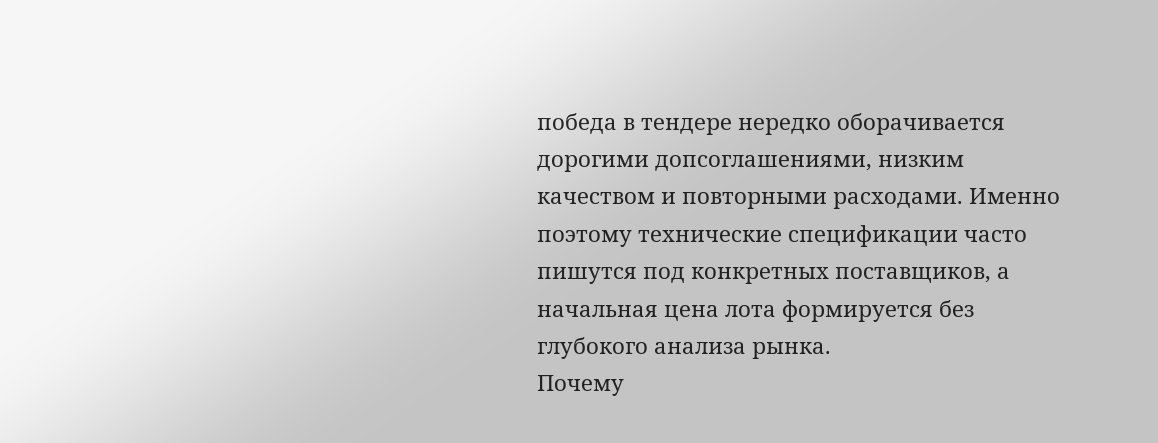победа в тендере нередко оборачивается дорогими допсоглашениями, низким качеством и повторными расходами. Именно поэтому технические спецификации часто пишутся под конкретных поставщиков, а начальная цена лота формируется без глубокого анализа рынка.
Почему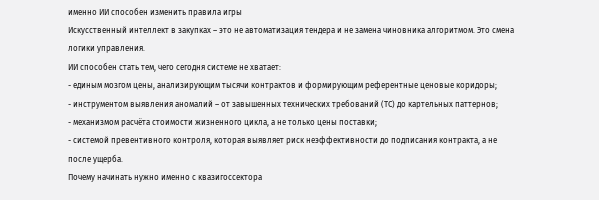именно ИИ способен изменить правила игры
Искусственный интеллект в закупках – это не автоматизация тендера и не замена чиновника алгоритмом. Это смена логики управления.
ИИ способен стать тем, чего сегодня системе не хватает:
- единым мозгом цены, анализирующим тысячи контрактов и формирующим референтные ценовые коридоры;
- инструментом выявления аномалий – от завышенных технических требований (ТС) до картельных паттернов;
- механизмом расчёта стоимости жизненного цикла, а не только цены поставки;
- системой превентивного контроля, которая выявляет риск неэффективности до подписания контракта, а не после ущерба.
Почему начинать нужно именно с квазигоссектора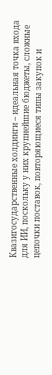Квазигосударственные холдинги – идеальная точка входа для ИИ, поскольку у них крупнейшие бюджеты, сложные цепочки поставок, повторяющиеся типы закупок и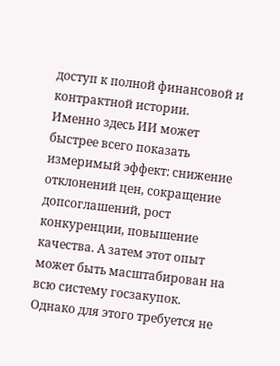доступ к полной финансовой и контрактной истории.
Именно здесь ИИ может быстрее всего показать измеримый эффект: снижение отклонений цен, сокращение допсоглашений, рост конкуренции, повышение качества. А затем этот опыт может быть масштабирован на всю систему госзакупок.
Однако для этого требуется не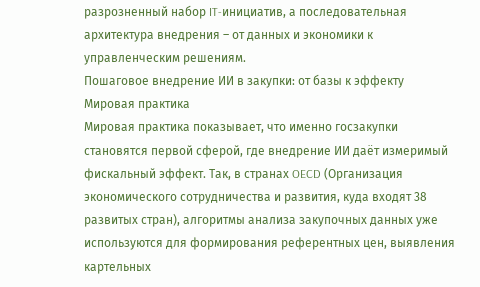разрозненный набор IT-инициатив, а последовательная архитектура внедрения – от данных и экономики к управленческим решениям.
Пошаговое внедрение ИИ в закупки: от базы к эффекту
Мировая практика
Мировая практика показывает, что именно госзакупки становятся первой сферой, где внедрение ИИ даёт измеримый фискальный эффект. Так, в странах OECD (Организация экономического сотрудничества и развития, куда входят 38 развитых стран), алгоритмы анализа закупочных данных уже используются для формирования референтных цен, выявления картельных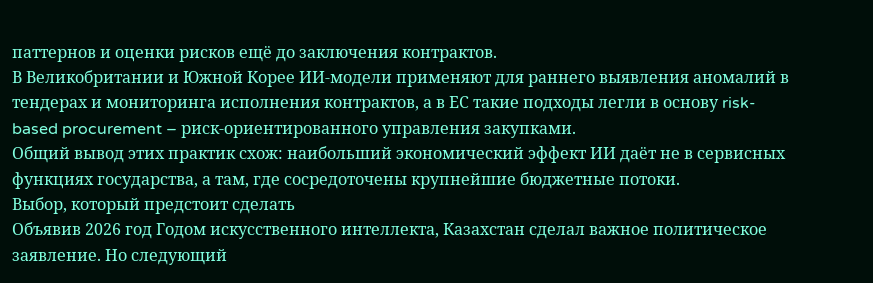паттернов и оценки рисков ещё до заключения контрактов.
В Великобритании и Южной Корее ИИ-модели применяют для раннего выявления аномалий в тендерах и мониторинга исполнения контрактов, а в ЕС такие подходы легли в основу risk-based procurement – риск-ориентированного управления закупками.
Общий вывод этих практик схож: наибольший экономический эффект ИИ даёт не в сервисных функциях государства, а там, где сосредоточены крупнейшие бюджетные потоки.
Выбор, который предстоит сделать
Объявив 2026 год Годом искусственного интеллекта, Казахстан сделал важное политическое заявление. Но следующий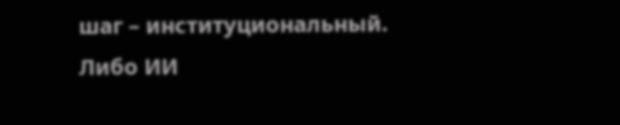шаг – институциональный. Либо ИИ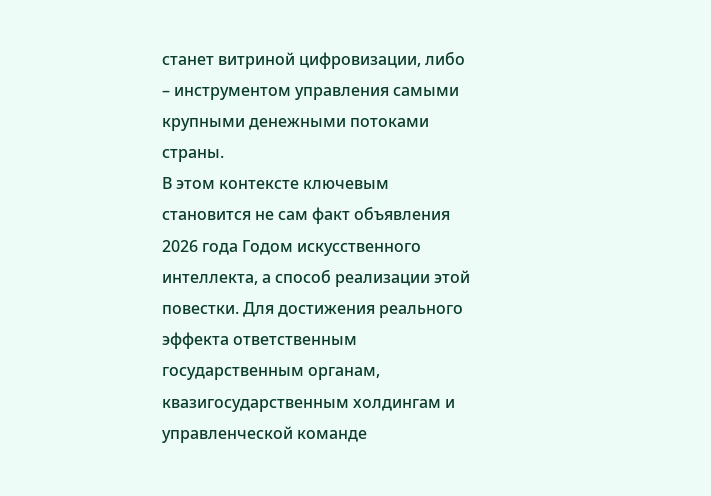станет витриной цифровизации, либо – инструментом управления самыми крупными денежными потоками страны.
В этом контексте ключевым становится не сам факт объявления 2026 года Годом искусственного интеллекта, а способ реализации этой повестки. Для достижения реального эффекта ответственным государственным органам, квазигосударственным холдингам и управленческой команде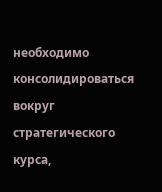необходимо консолидироваться вокруг стратегического курса,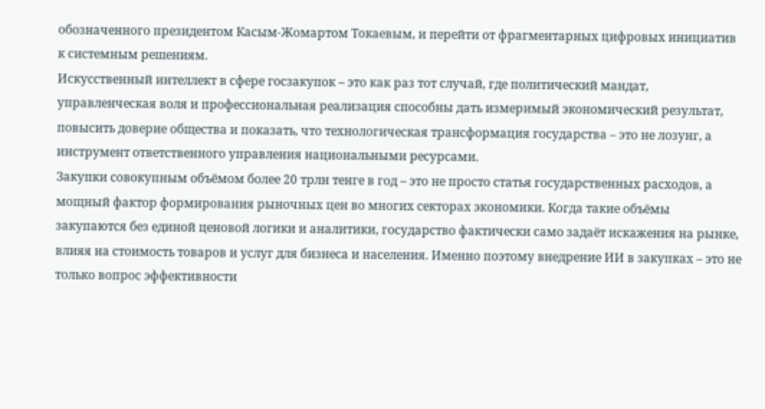обозначенного президентом Касым-Жомартом Токаевым, и перейти от фрагментарных цифровых инициатив к системным решениям.
Искусственный интеллект в сфере госзакупок – это как раз тот случай, где политический мандат, управленческая воля и профессиональная реализация способны дать измеримый экономический результат, повысить доверие общества и показать, что технологическая трансформация государства – это не лозунг, а инструмент ответственного управления национальными ресурсами.
Закупки совокупным объёмом более 20 трлн тенге в год – это не просто статья государственных расходов, а мощный фактор формирования рыночных цен во многих секторах экономики. Когда такие объёмы закупаются без единой ценовой логики и аналитики, государство фактически само задаёт искажения на рынке, влияя на стоимость товаров и услуг для бизнеса и населения. Именно поэтому внедрение ИИ в закупках – это не только вопрос эффективности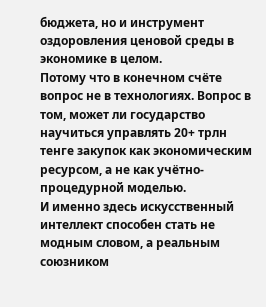бюджета, но и инструмент оздоровления ценовой среды в экономике в целом.
Потому что в конечном счёте вопрос не в технологиях. Вопрос в том, может ли государство научиться управлять 20+ трлн тенге закупок как экономическим ресурсом, а не как учётно-процедурной моделью.
И именно здесь искусственный интеллект способен стать не модным словом, а реальным союзником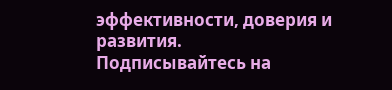эффективности, доверия и развития.
Подписывайтесь на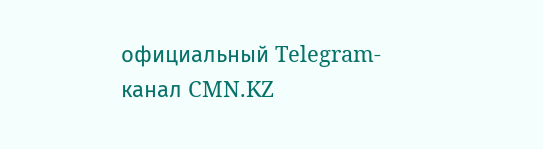официальный Telegram-канал CMN.KZ